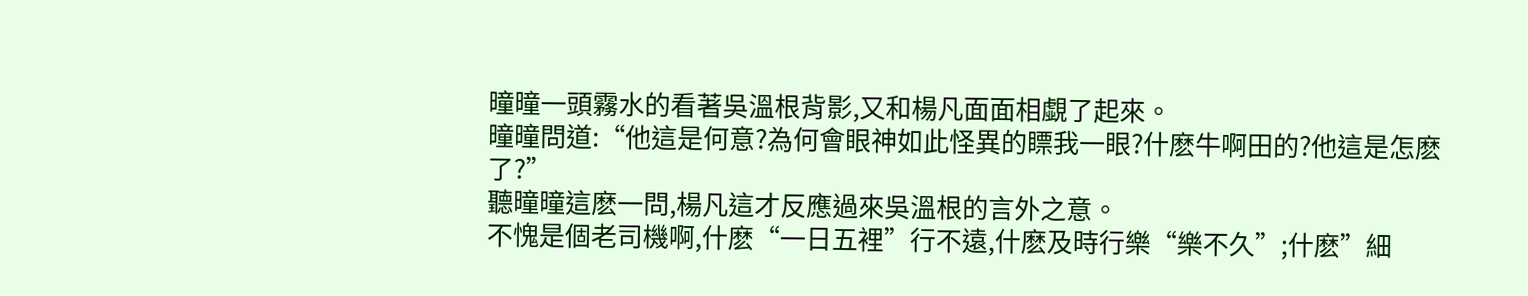曈曈一頭霧水的看著吳溫根背影,又和楊凡面面相覷了起來。
曈曈問道:“他這是何意?為何會眼神如此怪異的瞟我一眼?什麽牛啊田的?他這是怎麽了?”
聽曈曈這麽一問,楊凡這才反應過來吳溫根的言外之意。
不愧是個老司機啊,什麽“一日五裡”行不遠,什麽及時行樂“樂不久”;什麽”細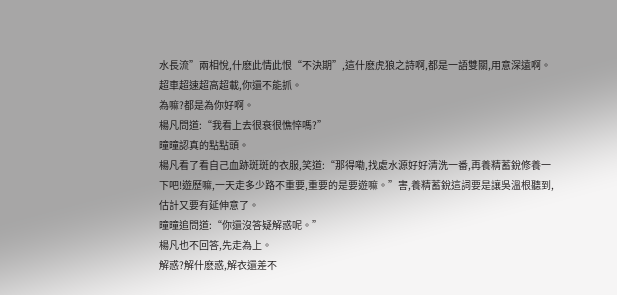水長流”兩相悅,什麽此情此恨“不決期”,這什麽虎狼之詩啊,都是一語雙關,用意深遠啊。
超車超速超高超載,你還不能抓。
為嘛?都是為你好啊。
楊凡問道:“我看上去很衰很憔悴嗎?”
曈曈認真的點點頭。
楊凡看了看自己血跡斑斑的衣服,笑道:“那得嘞,找處水源好好清洗一番,再養精蓄銳修養一下吧!遊歷嘛,一天走多少路不重要,重要的是要遊嘛。”害,養精蓄銳這詞要是讓吳溫根聽到,估計又要有延伸意了。
曈曈追問道:“你還沒答疑解惑呢。”
楊凡也不回答,先走為上。
解惑?解什麽惑,解衣還差不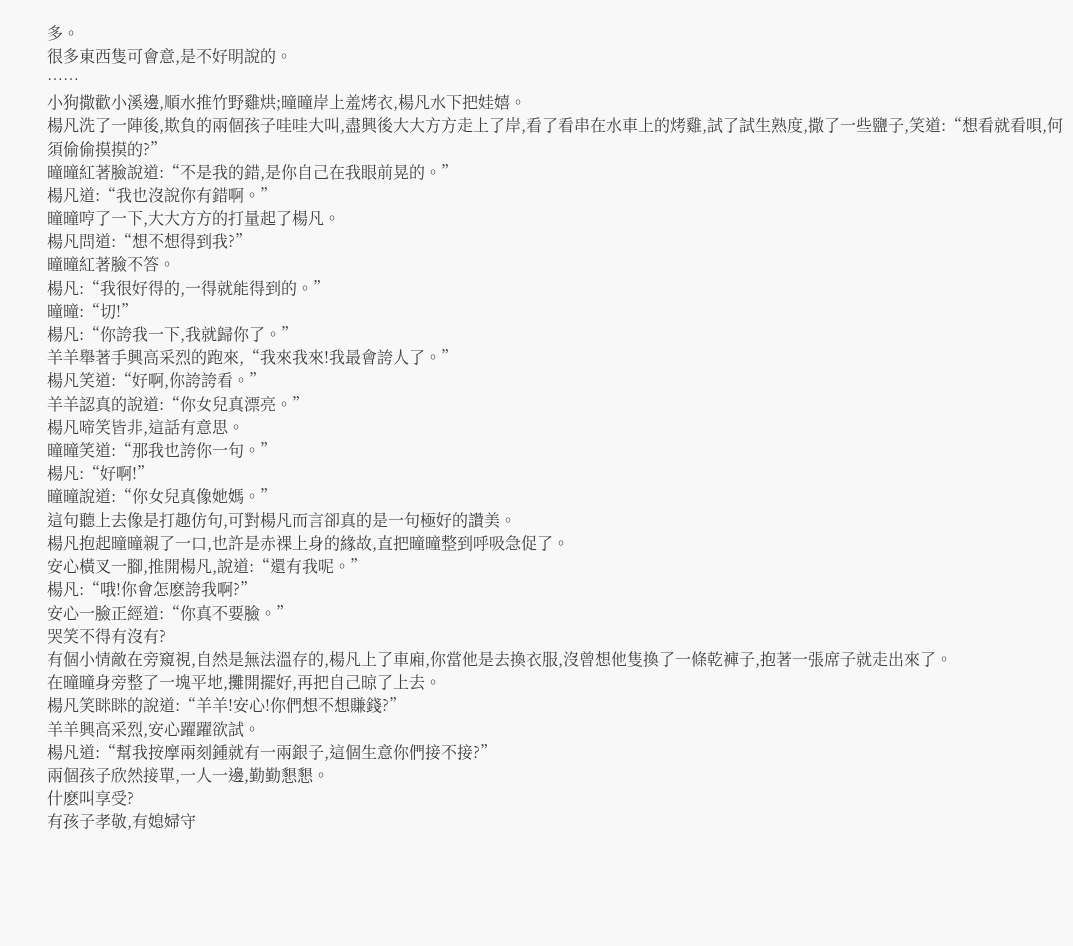多。
很多東西隻可會意,是不好明說的。
……
小狗撒歡小溪邊,順水推竹野雞烘;曈曈岸上羞烤衣,楊凡水下把娃嬉。
楊凡洗了一陣後,欺負的兩個孩子哇哇大叫,盡興後大大方方走上了岸,看了看串在水車上的烤雞,試了試生熟度,撒了一些鹽子,笑道:“想看就看唄,何須偷偷摸摸的?”
曈曈紅著臉說道:“不是我的錯,是你自己在我眼前晃的。”
楊凡道:“我也沒說你有錯啊。”
曈曈哼了一下,大大方方的打量起了楊凡。
楊凡問道:“想不想得到我?”
曈曈紅著臉不答。
楊凡:“我很好得的,一得就能得到的。”
曈曈:“切!”
楊凡:“你誇我一下,我就歸你了。”
羊羊舉著手興高采烈的跑來,“我來我來!我最會誇人了。”
楊凡笑道:“好啊,你誇誇看。”
羊羊認真的說道:“你女兒真漂亮。”
楊凡啼笑皆非,這話有意思。
曈曈笑道:“那我也誇你一句。”
楊凡:“好啊!”
曈曈說道:“你女兒真像她媽。”
這句聽上去像是打趣仿句,可對楊凡而言卻真的是一句極好的讚美。
楊凡抱起曈曈親了一口,也許是赤裸上身的緣故,直把曈曈整到呼吸急促了。
安心橫叉一腳,推開楊凡,說道:“還有我呢。”
楊凡:“哦!你會怎麽誇我啊?”
安心一臉正經道:“你真不要臉。”
哭笑不得有沒有?
有個小情敵在旁窺視,自然是無法溫存的,楊凡上了車廂,你當他是去換衣服,沒曾想他隻換了一條乾褲子,抱著一張席子就走出來了。
在曈曈身旁整了一塊平地,攤開擺好,再把自己晾了上去。
楊凡笑眯眯的說道:“羊羊!安心!你們想不想賺錢?”
羊羊興高采烈,安心躍躍欲試。
楊凡道:“幫我按摩兩刻鍾就有一兩銀子,這個生意你們接不接?”
兩個孩子欣然接單,一人一邊,勤勤懇懇。
什麽叫享受?
有孩子孝敬,有媳婦守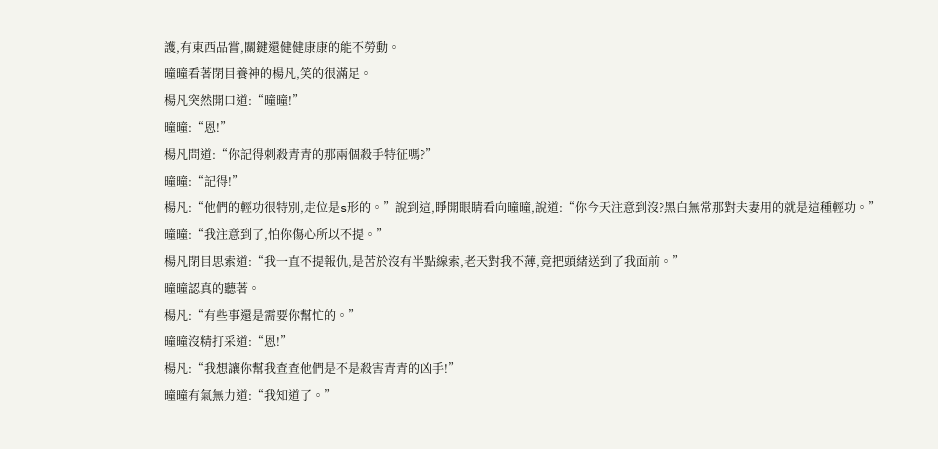護,有東西品嘗,關鍵還健健康康的能不勞動。
曈曈看著閉目養神的楊凡,笑的很滿足。
楊凡突然開口道:“曈曈!”
曈曈:“恩!”
楊凡問道:“你記得刺殺青青的那兩個殺手特征嗎?”
曈曈:“記得!”
楊凡:“他們的輕功很特別,走位是s形的。”說到這,睜開眼睛看向曈曈,說道:“你今天注意到沒?黑白無常那對夫妻用的就是這種輕功。”
曈曈:“我注意到了,怕你傷心所以不提。”
楊凡閉目思索道:“我一直不提報仇,是苦於沒有半點線索,老天對我不薄,竟把頭緒送到了我面前。”
曈曈認真的聽著。
楊凡:“有些事還是需要你幫忙的。”
曈曈沒精打采道:“恩!”
楊凡:“我想讓你幫我查查他們是不是殺害青青的凶手!”
曈曈有氣無力道:“我知道了。”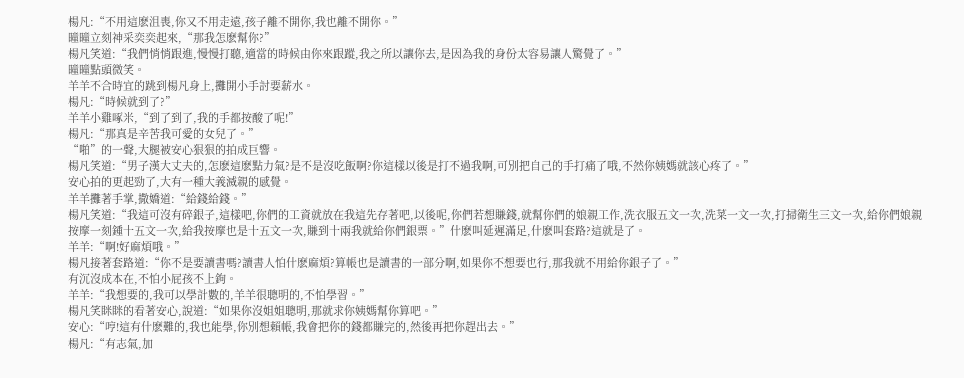楊凡:“不用這麽沮喪,你又不用走遠,孩子離不開你,我也離不開你。”
曈曈立刻神采奕奕起來,“那我怎麽幫你?”
楊凡笑道:“我們悄悄跟進,慢慢打聽,適當的時候由你來跟蹤,我之所以讓你去,是因為我的身份太容易讓人驚覺了。”
曈曈點頭微笑。
羊羊不合時宜的跳到楊凡身上,攤開小手討要薪水。
楊凡:“時候就到了?”
羊羊小雞啄米,“到了到了,我的手都按酸了呢!”
楊凡:“那真是辛苦我可愛的女兒了。”
“啪”的一聲,大腿被安心狠狠的拍成巨響。
楊凡笑道:“男子漢大丈夫的,怎麽這麽點力氣?是不是沒吃飯啊?你這樣以後是打不過我啊,可別把自己的手打痛了哦,不然你姨媽就該心疼了。”
安心拍的更起勁了,大有一種大義滅親的感覺。
羊羊攤著手掌,撒嬌道:“給錢給錢。”
楊凡笑道:“我這可沒有碎銀子,這樣吧,你們的工資就放在我這先存著吧,以後呢,你們若想賺錢,就幫你們的娘親工作,洗衣服五文一次,洗菜一文一次,打掃衛生三文一次,給你們娘親按摩一刻鍾十五文一次,給我按摩也是十五文一次,賺到十兩我就給你們銀票。”什麽叫延遲滿足,什麽叫套路?這就是了。
羊羊:“啊!好麻煩哦。”
楊凡接著套路道:“你不是要讀書嗎?讀書人怕什麽麻煩?算帳也是讀書的一部分啊,如果你不想要也行,那我就不用給你銀子了。”
有沉沒成本在,不怕小屁孩不上鉤。
羊羊:“我想要的,我可以學計數的,羊羊很聰明的,不怕學習。”
楊凡笑眯眯的看著安心,說道:“如果你沒姐姐聰明,那就求你姨媽幫你算吧。”
安心:“哼!這有什麽難的,我也能學,你別想賴帳,我會把你的錢都賺完的,然後再把你趕出去。”
楊凡:“有志氣,加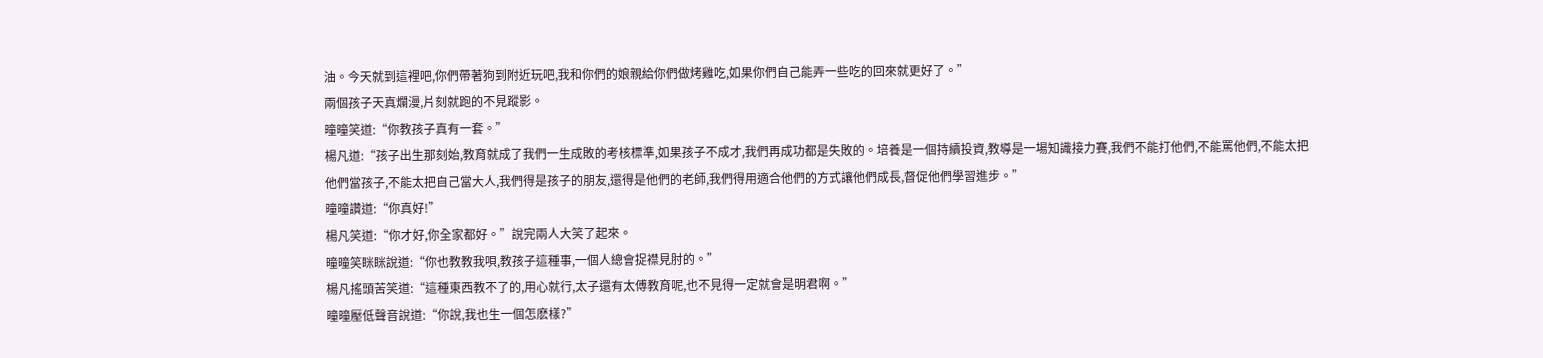油。今天就到這裡吧,你們帶著狗到附近玩吧,我和你們的娘親給你們做烤雞吃,如果你們自己能弄一些吃的回來就更好了。”
兩個孩子天真爛漫,片刻就跑的不見蹤影。
曈曈笑道:“你教孩子真有一套。”
楊凡道:“孩子出生那刻始,教育就成了我們一生成敗的考核標準,如果孩子不成才,我們再成功都是失敗的。培養是一個持續投資,教導是一場知識接力賽,我們不能打他們,不能罵他們,不能太把他們當孩子,不能太把自己當大人,我們得是孩子的朋友,還得是他們的老師,我們得用適合他們的方式讓他們成長,督促他們學習進步。”
曈曈讚道:“你真好!”
楊凡笑道:“你才好,你全家都好。”說完兩人大笑了起來。
曈曈笑眯眯說道:“你也教教我唄,教孩子這種事,一個人總會捉襟見肘的。”
楊凡搖頭苦笑道:“這種東西教不了的,用心就行,太子還有太傅教育呢,也不見得一定就會是明君啊。”
曈曈壓低聲音說道:“你說,我也生一個怎麽樣?”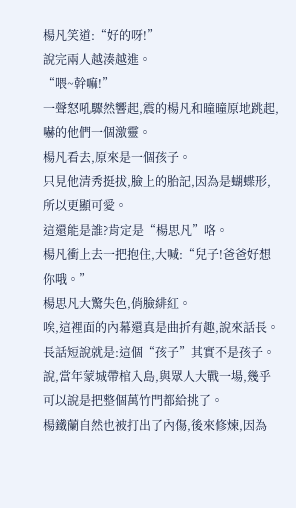楊凡笑道:“好的呀!”
說完兩人越湊越進。
“喂~幹嘛!”
一聲怒吼驟然響起,震的楊凡和曈曈原地跳起,嚇的他們一個激靈。
楊凡看去,原來是一個孩子。
只見他清秀挺拔,臉上的胎記,因為是蝴蝶形,所以更顯可愛。
這還能是誰?肯定是“楊思凡”咯。
楊凡衝上去一把抱住,大喊:“兒子!爸爸好想你哦。”
楊思凡大驚失色,俏臉緋紅。
唉,這裡面的內幕還真是曲折有趣,說來話長。
長話短說就是:這個“孩子”其實不是孩子。
說,當年蒙城帶棺入島,與眾人大戰一場,幾乎可以說是把整個萬竹門都給挑了。
楊鐵蘭自然也被打出了內傷,後來修煉,因為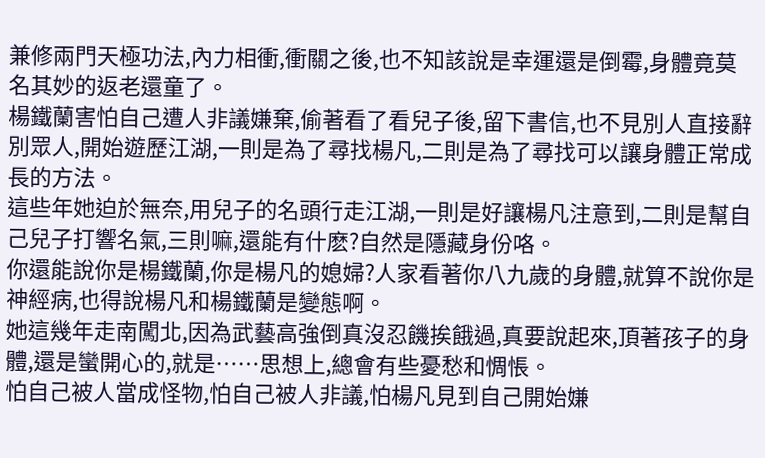兼修兩門天極功法,內力相衝,衝關之後,也不知該說是幸運還是倒霉,身體竟莫名其妙的返老還童了。
楊鐵蘭害怕自己遭人非議嫌棄,偷著看了看兒子後,留下書信,也不見別人直接辭別眾人,開始遊歷江湖,一則是為了尋找楊凡,二則是為了尋找可以讓身體正常成長的方法。
這些年她迫於無奈,用兒子的名頭行走江湖,一則是好讓楊凡注意到,二則是幫自己兒子打響名氣,三則嘛,還能有什麽?自然是隱藏身份咯。
你還能說你是楊鐵蘭,你是楊凡的媳婦?人家看著你八九歲的身體,就算不說你是神經病,也得說楊凡和楊鐵蘭是變態啊。
她這幾年走南闖北,因為武藝高強倒真沒忍饑挨餓過,真要說起來,頂著孩子的身體,還是蠻開心的,就是……思想上,總會有些憂愁和惆悵。
怕自己被人當成怪物,怕自己被人非議,怕楊凡見到自己開始嫌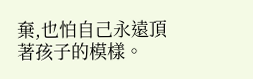棄,也怕自己永遠頂著孩子的模樣。